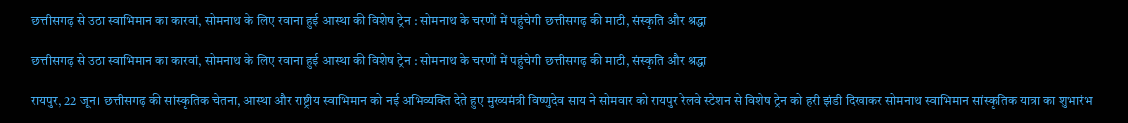छत्तीसगढ़ से उठा स्वाभिमान का कारवां, सोमनाथ के लिए रवाना हुई आस्था की विशेष ट्रेन : सोमनाथ के चरणों में पहुंचेगी छत्तीसगढ़ की माटी, संस्कृति और श्रद्धा

छत्तीसगढ़ से उठा स्वाभिमान का कारवां, सोमनाथ के लिए रवाना हुई आस्था की विशेष ट्रेन : सोमनाथ के चरणों में पहुंचेगी छत्तीसगढ़ की माटी, संस्कृति और श्रद्धा

रायपुर, 22 जून। छत्तीसगढ़ की सांस्कृतिक चेतना, आस्था और राष्ट्रीय स्वाभिमान को नई अभिव्यक्ति देते हुए मुख्यमंत्री विष्णुदेव साय ने सोमवार को रायपुर रेलवे स्टेशन से विशेष ट्रेन को हरी झंडी दिखाकर सोमनाथ स्वाभिमान सांस्कृतिक यात्रा का शुभारंभ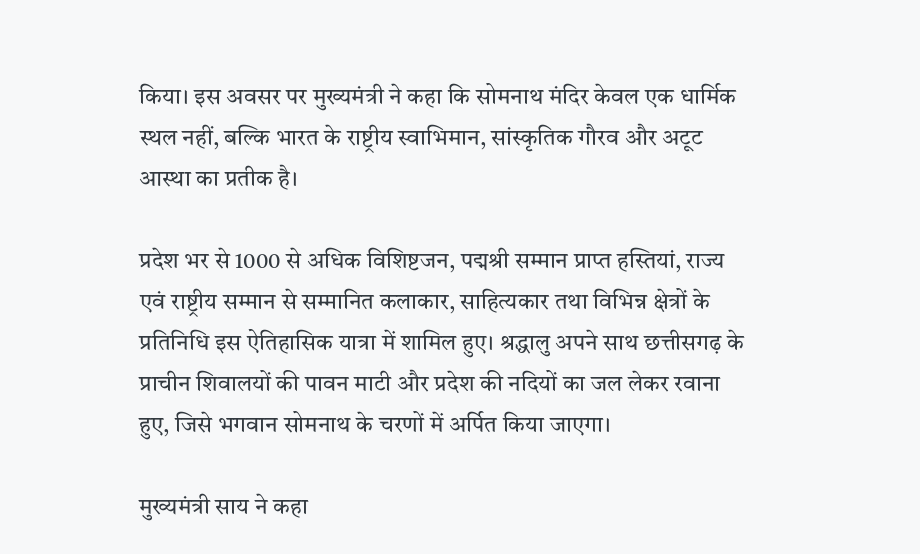किया। इस अवसर पर मुख्यमंत्री ने कहा कि सोमनाथ मंदिर केवल एक धार्मिक स्थल नहीं, बल्कि भारत के राष्ट्रीय स्वाभिमान, सांस्कृतिक गौरव और अटूट आस्था का प्रतीक है।

प्रदेश भर से 1000 से अधिक विशिष्टजन, पद्मश्री सम्मान प्राप्त हस्तियां, राज्य एवं राष्ट्रीय सम्मान से सम्मानित कलाकार, साहित्यकार तथा विभिन्न क्षेत्रों के प्रतिनिधि इस ऐतिहासिक यात्रा में शामिल हुए। श्रद्धालु अपने साथ छत्तीसगढ़ के प्राचीन शिवालयों की पावन माटी और प्रदेश की नदियों का जल लेकर रवाना हुए, जिसे भगवान सोमनाथ के चरणों में अर्पित किया जाएगा।

मुख्यमंत्री साय ने कहा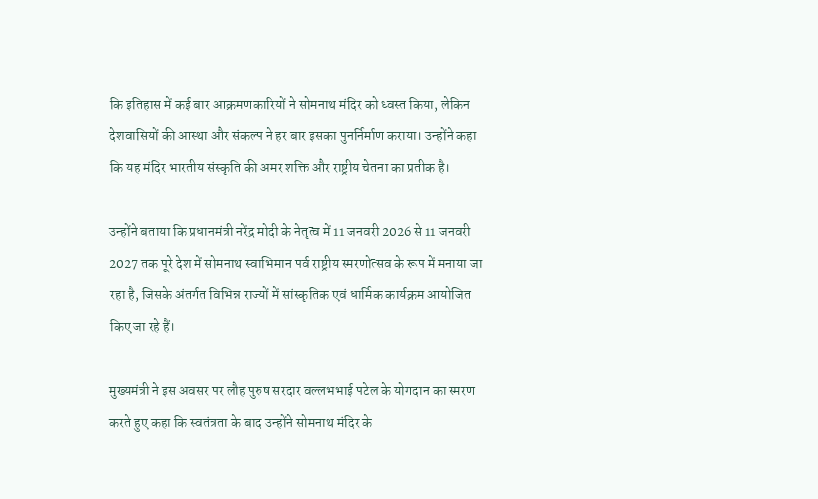कि इतिहास में कई बार आक्रमणकारियों ने सोमनाथ मंदिर को ध्वस्त किया, लेकिन देशवासियों की आस्था और संकल्प ने हर बार इसका पुनर्निर्माण कराया। उन्होंने कहा कि यह मंदिर भारतीय संस्कृति की अमर शक्ति और राष्ट्रीय चेतना का प्रतीक है।

उन्होंने बताया कि प्रधानमंत्री नरेंद्र मोदी के नेतृत्व में 11 जनवरी 2026 से 11 जनवरी 2027 तक पूरे देश में सोमनाथ स्वाभिमान पर्व राष्ट्रीय स्मरणोत्सव के रूप में मनाया जा रहा है, जिसके अंतर्गत विभिन्न राज्यों में सांस्कृतिक एवं धार्मिक कार्यक्रम आयोजित किए जा रहे हैं।

मुख्यमंत्री ने इस अवसर पर लौह पुरुष सरदार वल्लभभाई पटेल के योगदान का स्मरण करते हुए कहा कि स्वतंत्रता के बाद उन्होंने सोमनाथ मंदिर के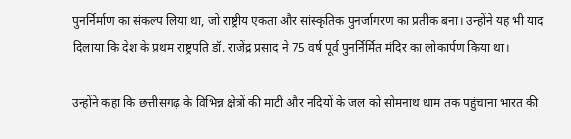पुनर्निर्माण का संकल्प लिया था, जो राष्ट्रीय एकता और सांस्कृतिक पुनर्जागरण का प्रतीक बना। उन्होंने यह भी याद दिलाया कि देश के प्रथम राष्ट्रपति डॉ. राजेंद्र प्रसाद ने 75 वर्ष पूर्व पुनर्निर्मित मंदिर का लोकार्पण किया था।

उन्होंने कहा कि छत्तीसगढ़ के विभिन्न क्षेत्रों की माटी और नदियों के जल को सोमनाथ धाम तक पहुंचाना भारत की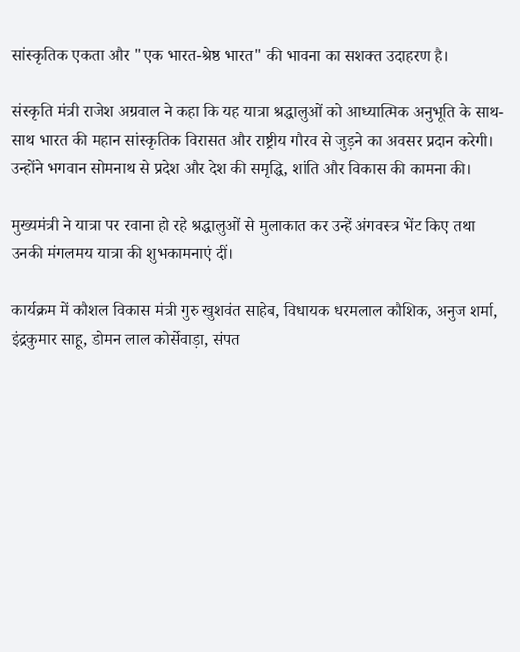सांस्कृतिक एकता और "एक भारत-श्रेष्ठ भारत" की भावना का सशक्त उदाहरण है।

संस्कृति मंत्री राजेश अग्रवाल ने कहा कि यह यात्रा श्रद्धालुओं को आध्यात्मिक अनुभूति के साथ-साथ भारत की महान सांस्कृतिक विरासत और राष्ट्रीय गौरव से जुड़ने का अवसर प्रदान करेगी। उन्होंने भगवान सोमनाथ से प्रदेश और देश की समृद्धि, शांति और विकास की कामना की।

मुख्यमंत्री ने यात्रा पर रवाना हो रहे श्रद्धालुओं से मुलाकात कर उन्हें अंगवस्त्र भेंट किए तथा उनकी मंगलमय यात्रा की शुभकामनाएं दीं।

कार्यक्रम में कौशल विकास मंत्री गुरु खुशवंत साहेब, विधायक धरमलाल कौशिक, अनुज शर्मा, इंद्रकुमार साहू, डोमन लाल कोर्सेवाड़ा, संपत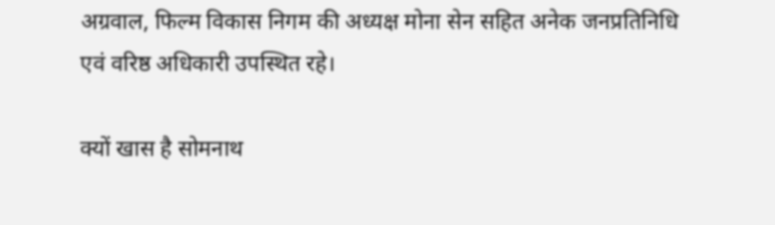अग्रवाल, फिल्म विकास निगम की अध्यक्ष मोना सेन सहित अनेक जनप्रतिनिधि एवं वरिष्ठ अधिकारी उपस्थित रहे।

क्यों खास है सोमनाथ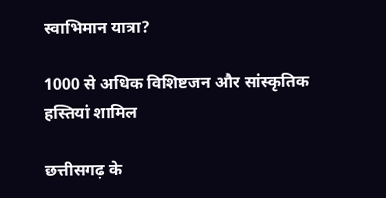स्वाभिमान यात्रा?

1000 से अधिक विशिष्टजन और सांस्कृतिक हस्तियां शामिल

छत्तीसगढ़ के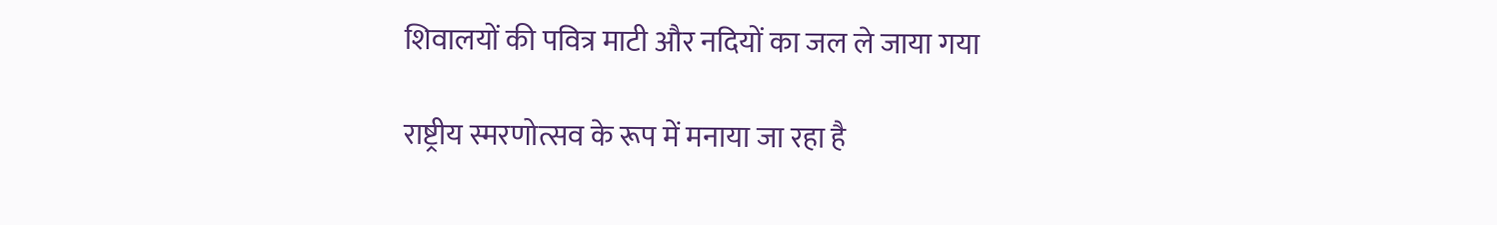शिवालयों की पवित्र माटी और नदियों का जल ले जाया गया

राष्ट्रीय स्मरणोत्सव के रूप में मनाया जा रहा है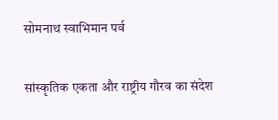सोमनाथ स्वाभिमान पर्व

सांस्कृतिक एकता और राष्ट्रीय गौरव का संदेश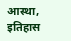आस्था, इतिहास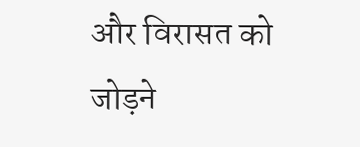और विरासत को जोड़ने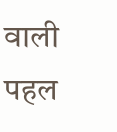वाली पहल